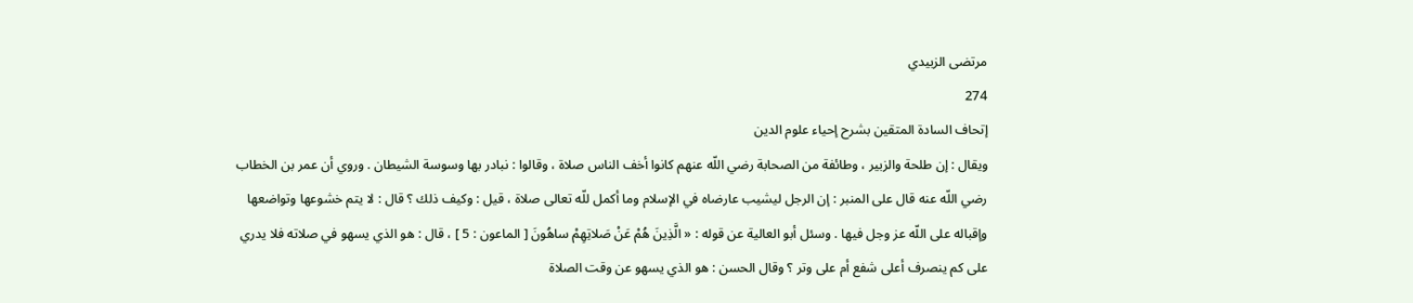مرتضى الزبيدي
274
إتحاف السادة المتقين بشرح إحياء علوم الدين
ويقال : إن طلحة والزبير ، وطائفة من الصحابة رضي اللّه عنهم كانوا أخف الناس صلاة ، وقالوا : نبادر بها وسوسة الشيطان . وروي أن عمر بن الخطاب رضي اللّه عنه قال على المنبر : إن الرجل ليشيب عارضاه في الإسلام وما أكمل للّه تعالى صلاة ، قيل : وكيف ذلك ؟ قال : لا يتم خشوعها وتواضعها وإقباله على اللّه عز وجل فيها . وسئل أبو العالية عن قوله : « الَّذِينَ هُمْ عَنْ صَلاتِهِمْ ساهُونَ [ الماعون : 5 ] ، قال : هو الذي يسهو في صلاته فلا يدري على كم ينصرف أعلى شفع أم على وتر ؟ وقال الحسن : هو الذي يسهو عن وقت الصلاة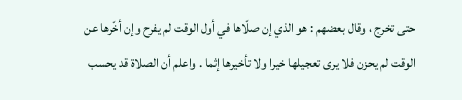حتى تخرج ، وقال بعضهم : هو الذي إن صلّاها في أول الوقت لم يفرح وإن أخّرها عن الوقت لم يحزن فلا يرى تعجيلها خيرا ولا تأخيرها إثما . واعلم أن الصلاة قد يحسب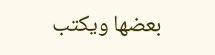بعضها ويكتب